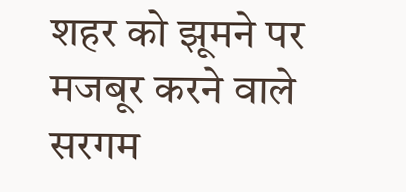शहर को झूमने पर मजबूर करने वाले सरगम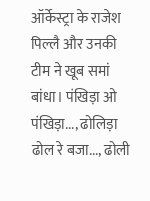ऑर्केस्ट्रा के राजेश पिल्लै और उनकी टीम ने खूब समां बांधा। पंखिड़ा ओ पंखिड़ा..., ढोलिड़ा ढोल रे बजा..., ढोली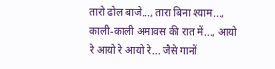तारो ढोल बाजे..., तारा बिना श्याम..., काली-काली अमावस की रात में..., आयो रे आयो रे आयो रे... जैसे गानों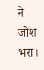ने जोश भरा।